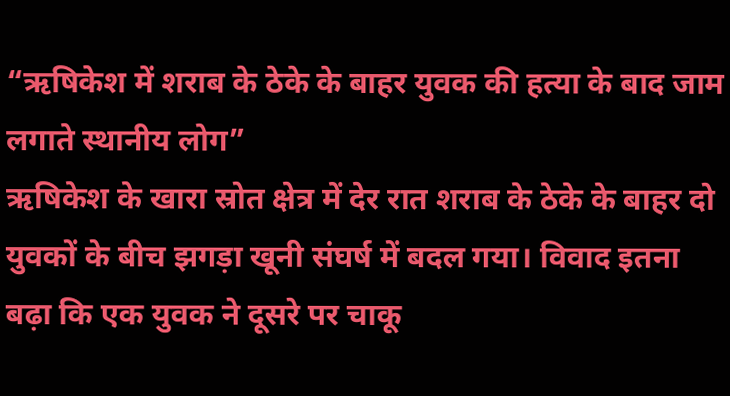“ऋषिकेश में शराब के ठेके के बाहर युवक की हत्या के बाद जाम लगाते स्थानीय लोग”
ऋषिकेश के खारा स्रोत क्षेत्र में देर रात शराब के ठेके के बाहर दो युवकों के बीच झगड़ा खूनी संघर्ष में बदल गया। विवाद इतना बढ़ा कि एक युवक ने दूसरे पर चाकू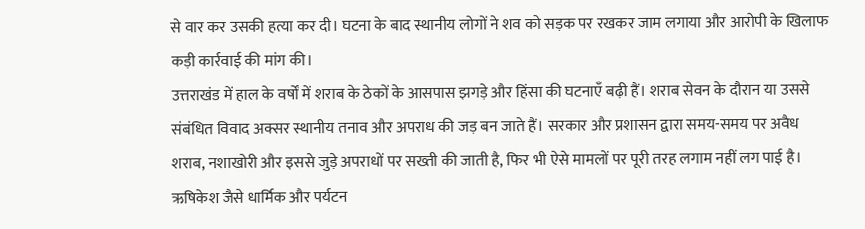से वार कर उसकी हत्या कर दी। घटना के बाद स्थानीय लोगों ने शव को सड़क पर रखकर जाम लगाया और आरोपी के खिलाफ कड़ी कार्रवाई की मांग की।
उत्तराखंड में हाल के वर्षों में शराब के ठेकों के आसपास झगड़े और हिंसा की घटनाएँ बढ़ी हैं। शराब सेवन के दौरान या उससे संबंधित विवाद अक्सर स्थानीय तनाव और अपराध की जड़ बन जाते हैं। सरकार और प्रशासन द्वारा समय-समय पर अवैध शराब, नशाखोरी और इससे जुड़े अपराधों पर सख्ती की जाती है, फिर भी ऐसे मामलों पर पूरी तरह लगाम नहीं लग पाई है।
ऋषिकेश जैसे धार्मिक और पर्यटन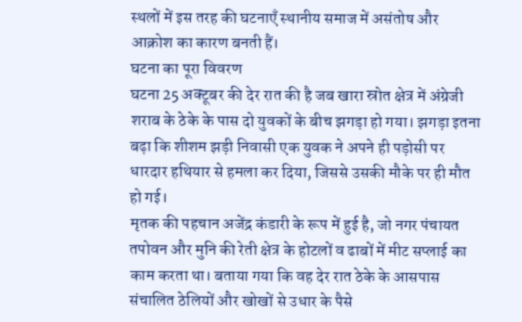स्थलों में इस तरह की घटनाएँ स्थानीय समाज में असंतोष और आक्रोश का कारण बनती हैं।
घटना का पूरा विवरण
घटना 25 अक्टूबर की देर रात की है जब खारा स्रोत क्षेत्र में अंग्रेजी शराब के ठेके के पास दो युवकों के बीच झगड़ा हो गया। झगड़ा इतना बढ़ा कि शीशम झड़ी निवासी एक युवक ने अपने ही पड़ोसी पर धारदार हथियार से हमला कर दिया, जिससे उसकी मौके पर ही मौत हो गई।
मृतक की पहचान अजेंद्र कंडारी के रूप में हुई है, जो नगर पंचायत तपोवन और मुनि की रेती क्षेत्र के होटलों व ढाबों में मीट सप्लाई का काम करता था। बताया गया कि वह देर रात ठेके के आसपास संचालित ठेलियों और खोखों से उधार के पैसे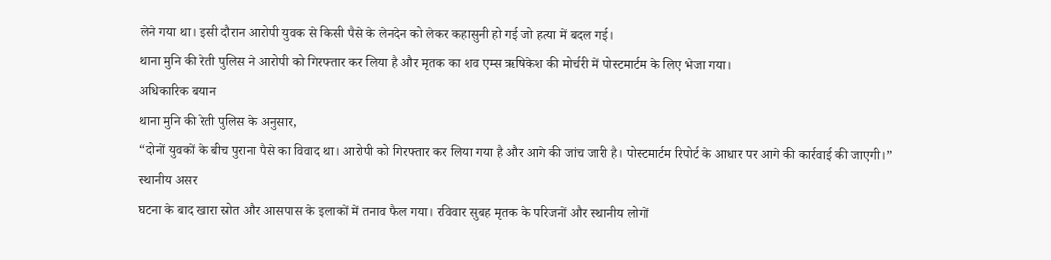लेने गया था। इसी दौरान आरोपी युवक से किसी पैसे के लेनदेन को लेकर कहासुनी हो गई जो हत्या में बदल गई।
थाना मुनि की रेती पुलिस ने आरोपी को गिरफ्तार कर लिया है और मृतक का शव एम्स ऋषिकेश की मोर्चरी में पोस्टमार्टम के लिए भेजा गया।
अधिकारिक बयान
थाना मुनि की रेती पुलिस के अनुसार,
“दोनों युवकों के बीच पुराना पैसे का विवाद था। आरोपी को गिरफ्तार कर लिया गया है और आगे की जांच जारी है। पोस्टमार्टम रिपोर्ट के आधार पर आगे की कार्रवाई की जाएगी।”
स्थानीय असर
घटना के बाद खारा स्रोत और आसपास के इलाकों में तनाव फैल गया। रविवार सुबह मृतक के परिजनों और स्थानीय लोगों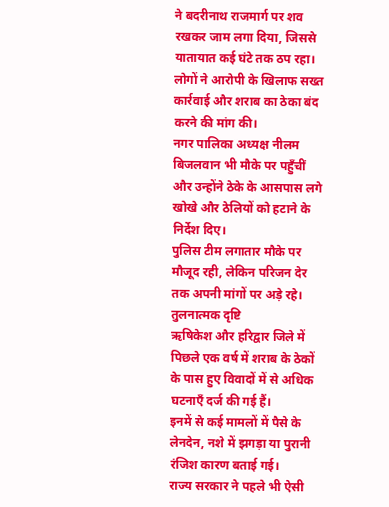ने बदरीनाथ राजमार्ग पर शव रखकर जाम लगा दिया, जिससे यातायात कई घंटे तक ठप रहा।
लोगों ने आरोपी के खिलाफ सख्त कार्रवाई और शराब का ठेका बंद करने की मांग की।
नगर पालिका अध्यक्ष नीलम बिजलवान भी मौके पर पहुँचीं और उन्होंने ठेके के आसपास लगे खोखे और ठेलियों को हटाने के निर्देश दिए।
पुलिस टीम लगातार मौके पर मौजूद रही, लेकिन परिजन देर तक अपनी मांगों पर अड़े रहे।
तुलनात्मक दृष्टि
ऋषिकेश और हरिद्वार जिले में पिछले एक वर्ष में शराब के ठेकों के पास हुए विवादों में से अधिक घटनाएँ दर्ज की गई हैं।
इनमें से कई मामलों में पैसे के लेनदेन, नशे में झगड़ा या पुरानी रंजिश कारण बताई गई।
राज्य सरकार ने पहले भी ऐसी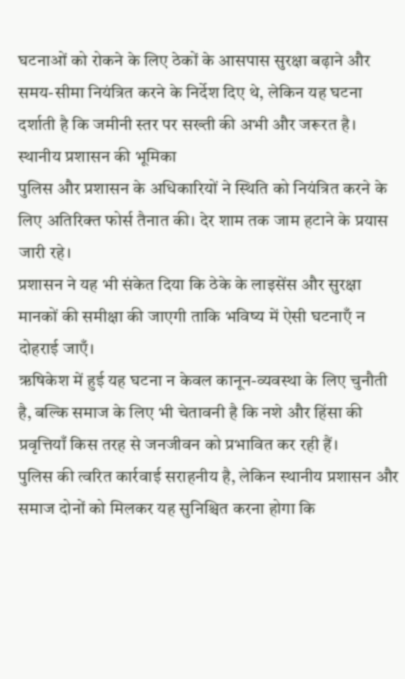घटनाओं को रोकने के लिए ठेकों के आसपास सुरक्षा बढ़ाने और समय-सीमा नियंत्रित करने के निर्देश दिए थे, लेकिन यह घटना दर्शाती है कि जमीनी स्तर पर सख्ती की अभी और जरूरत है।
स्थानीय प्रशासन की भूमिका
पुलिस और प्रशासन के अधिकारियों ने स्थिति को नियंत्रित करने के लिए अतिरिक्त फोर्स तैनात की। देर शाम तक जाम हटाने के प्रयास जारी रहे।
प्रशासन ने यह भी संकेत दिया कि ठेके के लाइसेंस और सुरक्षा मानकों की समीक्षा की जाएगी ताकि भविष्य में ऐसी घटनाएँ न दोहराई जाएँ।
ऋषिकेश में हुई यह घटना न केवल कानून-व्यवस्था के लिए चुनौती है, बल्कि समाज के लिए भी चेतावनी है कि नशे और हिंसा की प्रवृत्तियाँ किस तरह से जनजीवन को प्रभावित कर रही हैं।
पुलिस की त्वरित कार्रवाई सराहनीय है, लेकिन स्थानीय प्रशासन और समाज दोनों को मिलकर यह सुनिश्चित करना होगा कि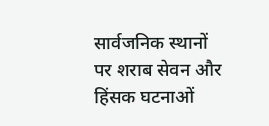सार्वजनिक स्थानों पर शराब सेवन और हिंसक घटनाओं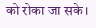को रोका जा सके।